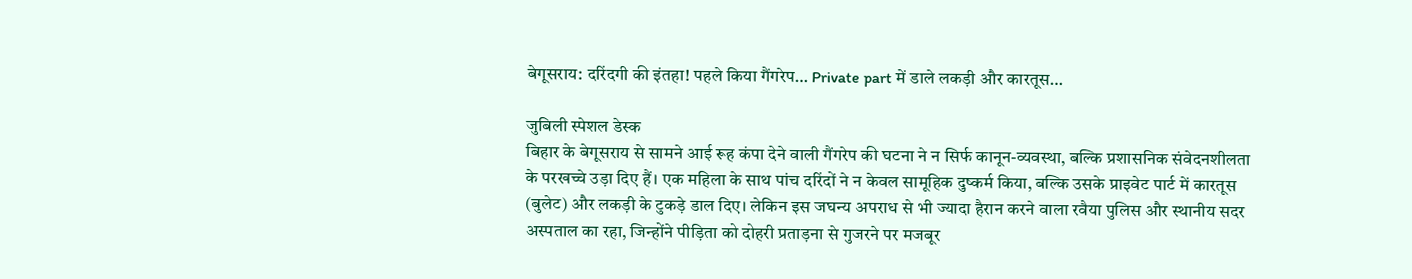बेगूसराय: दरिंदगी की इंतहा! पहले किया गैंगरेप… Private part में डाले लकड़ी और कारतूस…

जुबिली स्पेशल डेस्क
बिहार के बेगूसराय से सामने आई रूह कंपा देने वाली गैंगरेप की घटना ने न सिर्फ कानून-व्यवस्था, बल्कि प्रशासनिक संवेदनशीलता के परखच्चे उड़ा दिए हैं। एक महिला के साथ पांच दरिंदों ने न केवल सामूहिक दुष्कर्म किया, बल्कि उसके प्राइवेट पार्ट में कारतूस (बुलेट) और लकड़ी के टुकड़े डाल दिए। लेकिन इस जघन्य अपराध से भी ज्यादा हैरान करने वाला रवैया पुलिस और स्थानीय सदर अस्पताल का रहा, जिन्होंने पीड़िता को दोहरी प्रताड़ना से गुजरने पर मजबूर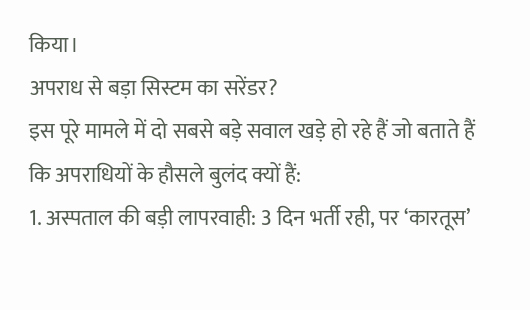किया।
अपराध से बड़ा सिस्टम का सरेंडर?
इस पूरे मामले में दो सबसे बड़े सवाल खड़े हो रहे हैं जो बताते हैं कि अपराधियों के हौसले बुलंद क्यों हैं:
1. अस्पताल की बड़ी लापरवाही: 3 दिन भर्ती रही, पर ‘कारतूस’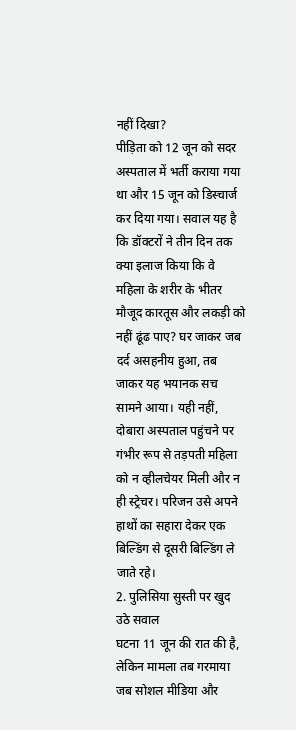नहीं दिखा?
पीड़िता को 12 जून को सदर अस्पताल में भर्ती कराया गया था और 15 जून को डिस्चार्ज कर दिया गया। सवाल यह है कि डॉक्टरों ने तीन दिन तक क्या इलाज किया कि वे महिला के शरीर के भीतर मौजूद कारतूस और लकड़ी को नहीं ढूंढ पाए? घर जाकर जब दर्द असहनीय हुआ, तब जाकर यह भयानक सच सामने आया। यही नहीं, दोबारा अस्पताल पहुंचने पर गंभीर रूप से तड़पती महिला को न व्हीलचेयर मिली और न ही स्ट्रेचर। परिजन उसे अपने हाथों का सहारा देकर एक बिल्डिंग से दूसरी बिल्डिंग ले जाते रहे।
2. पुलिसिया सुस्ती पर खुद उठे सवाल
घटना 11 जून की रात की है, लेकिन मामला तब गरमाया जब सोशल मीडिया और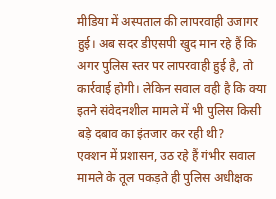मीडिया में अस्पताल की लापरवाही उजागर हुई। अब सदर डीएसपी खुद मान रहे हैं कि अगर पुलिस स्तर पर लापरवाही हुई है, तो कार्रवाई होगी। लेकिन सवाल वही है कि क्या इतने संवेदनशील मामले में भी पुलिस किसी बड़े दबाव का इंतजार कर रही थी?
एक्शन में प्रशासन, उठ रहे हैं गंभीर सवाल
मामले के तूल पकड़ते ही पुलिस अधीक्षक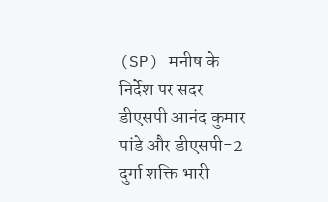(SP) मनीष के निर्देश पर सदर डीएसपी आनंद कुमार पांडे और डीएसपी-2 दुर्गा शक्ति भारी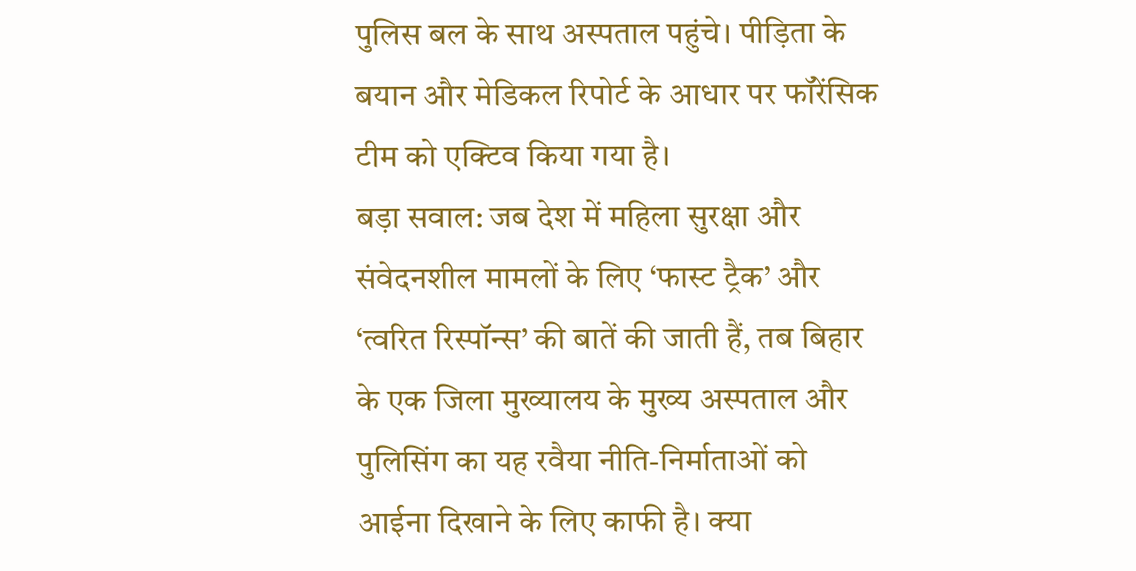पुलिस बल के साथ अस्पताल पहुंचे। पीड़िता के बयान और मेडिकल रिपोर्ट के आधार पर फॉरेंसिक टीम को एक्टिव किया गया है।
बड़ा सवाल: जब देश में महिला सुरक्षा और संवेदनशील मामलों के लिए ‘फास्ट ट्रैक’ और ‘त्वरित रिस्पॉन्स’ की बातें की जाती हैं, तब बिहार के एक जिला मुख्यालय के मुख्य अस्पताल और पुलिसिंग का यह रवैया नीति-निर्माताओं को आईना दिखाने के लिए काफी है। क्या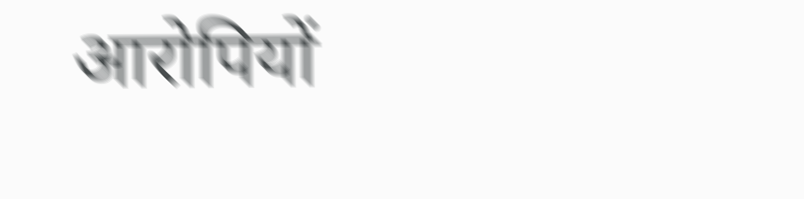आरोपियों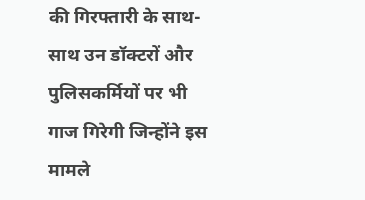की गिरफ्तारी के साथ-साथ उन डॉक्टरों और पुलिसकर्मियों पर भी गाज गिरेगी जिन्होंने इस मामले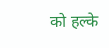को हल्के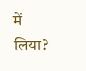में लिया?